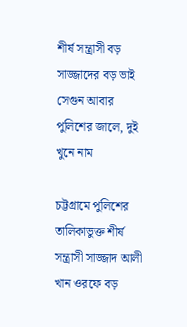শীর্ষ সন্ত্রাসী বড় সাজ্জাদের বড় ভাই সেগুন আবার পুলিশের জালে, দুই খুনে নাম

চট্টগ্রামে পুলিশের তালিকাভুক্ত শীর্ষ সন্ত্রাসী সাজ্জাদ আলী খান ওরফে বড়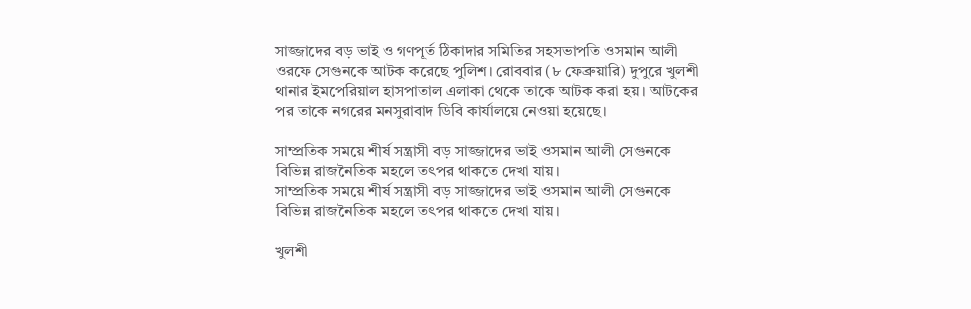সাজ্জাদের বড় ভাই ও গণপূর্ত ঠিকাদার সমিতির সহসভাপতি ওসমান আলী ওরফে সেগুনকে আটক করেছে পুলিশ। রোববার (৮ ফেব্রুয়ারি) দুপুরে খুলশী থানার ইমপেরিয়াল হাসপাতাল এলাকা থেকে তাকে আটক করা হয়। আটকের পর তাকে নগরের মনসুরাবাদ ডিবি কার্যালয়ে নেওয়া হয়েছে।

সাম্প্রতিক সময়ে শীর্ষ সন্ত্রাসী বড় সাজ্জাদের ভাই ওসমান আলী সেগুনকে বিভিন্ন রাজনৈতিক মহলে তৎপর থাকতে দেখা যায়।
সাম্প্রতিক সময়ে শীর্ষ সন্ত্রাসী বড় সাজ্জাদের ভাই ওসমান আলী সেগুনকে বিভিন্ন রাজনৈতিক মহলে তৎপর থাকতে দেখা যায়।

খুলশী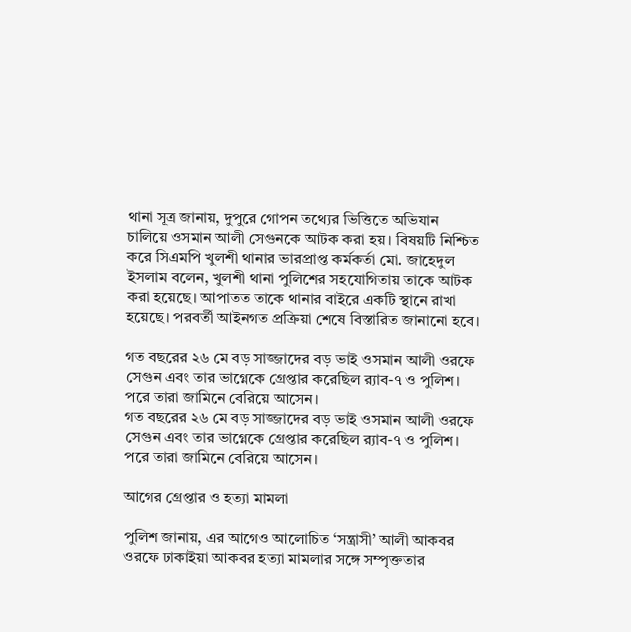থানা সূত্র জানায়, দুপুরে গোপন তথ্যের ভিত্তিতে অভিযান চালিয়ে ওসমান আলী সেগুনকে আটক করা হয়। বিষয়টি নিশ্চিত করে সিএমপি খুলশী থানার ভারপ্রাপ্ত কর্মকর্তা মো. জাহেদুল ইসলাম বলেন, খুলশী থানা পুলিশের সহযোগিতায় তাকে আটক করা হয়েছে। আপাতত তাকে থানার বাইরে একটি স্থানে রাখা হয়েছে। পরবর্তী আইনগত প্রক্রিয়া শেষে বিস্তারিত জানানো হবে।

গত বছরের ২৬ মে বড় সাজ্জাদের বড় ভাই ওসমান আলী ওরফে সেগুন এবং তার ভাগ্নেকে গ্রেপ্তার করেছিল র‍্যাব-৭ ও পুলিশ। পরে তারা জামিনে বেরিয়ে আসেন।
গত বছরের ২৬ মে বড় সাজ্জাদের বড় ভাই ওসমান আলী ওরফে সেগুন এবং তার ভাগ্নেকে গ্রেপ্তার করেছিল র‍্যাব-৭ ও পুলিশ। পরে তারা জামিনে বেরিয়ে আসেন।

আগের গ্রেপ্তার ও হত্যা মামলা

পুলিশ জানায়, এর আগেও আলোচিত ‘সন্ত্রাসী’ আলী আকবর ওরফে ঢাকাইয়া আকবর হত্যা মামলার সঙ্গে সম্পৃক্ততার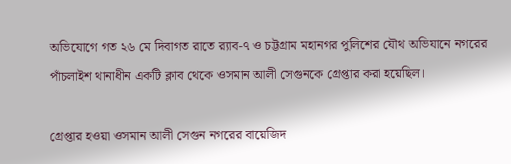অভিযোগে গত ২৬ মে দিবাগত রাতে র‍্যাব-৭ ও চট্টগ্রাম মহানগর পুলিশের যৌথ অভিযানে নগরের পাঁচলাইশ থানাধীন একটি ক্লাব থেকে ওসমান আলী সেগুনকে গ্রেপ্তার করা হয়েছিল।

গ্রেপ্তার হওয়া ওসমান আলী সেগুন নগরের বায়েজিদ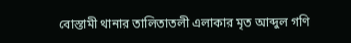বোস্তামী থানার তালিতাতলী এলাকার মৃত আব্দুল গণি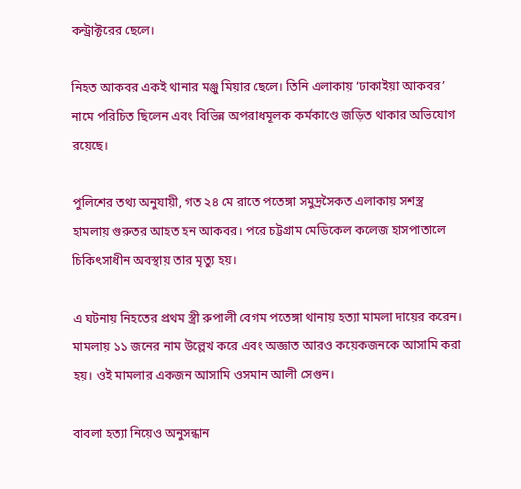কন্ট্রাক্টরের ছেলে।

নিহত আকবর একই থানার মঞ্জু মিয়ার ছেলে। তিনি এলাকায় ‘ঢাকাইয়া আকবর’ নামে পরিচিত ছিলেন এবং বিভিন্ন অপরাধমূলক কর্মকাণ্ডে জড়িত থাকার অভিযোগ রয়েছে।

পুলিশের তথ্য অনুযায়ী, গত ২৪ মে রাতে পতেঙ্গা সমুদ্রসৈকত এলাকায় সশস্ত্র হামলায় গুরুতর আহত হন আকবর। পরে চট্টগ্রাম মেডিকেল কলেজ হাসপাতালে চিকিৎসাধীন অবস্থায় তার মৃত্যু হয়।

এ ঘটনায় নিহতের প্রথম স্ত্রী রুপালী বেগম পতেঙ্গা থানায় হত্যা মামলা দায়ের করেন। মামলায় ১১ জনের নাম উল্লেখ করে এবং অজ্ঞাত আরও কয়েকজনকে আসামি করা হয়। ওই মামলার একজন আসামি ওসমান আলী সেগুন।

বাবলা হত্যা নিয়েও অনুসন্ধান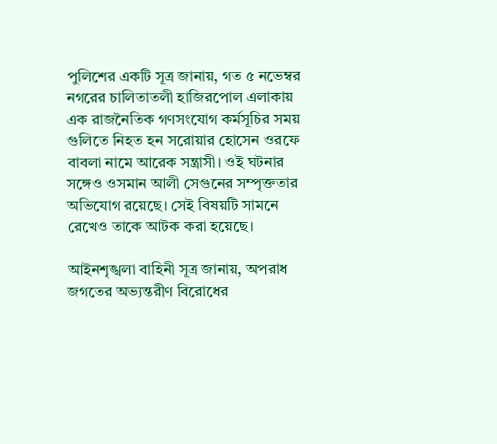পুলিশের একটি সূত্র জানায়, গত ৫ নভেম্বর নগরের চালিতাতলী হাজিরপোল এলাকায় এক রাজনৈতিক গণসংযোগ কর্মসূচির সময় গুলিতে নিহত হন সরোয়ার হোসেন ওরফে বাবলা নামে আরেক সন্ত্রাসী। ওই ঘটনার সঙ্গেও ওসমান আলী সেগুনের সম্পৃক্ততার অভিযোগ রয়েছে। সেই বিষয়টি সামনে রেখেও তাকে আটক করা হয়েছে।

আইনশৃঙ্খলা বাহিনী সূত্র জানায়, অপরাধ জগতের অভ্যন্তরীণ বিরোধের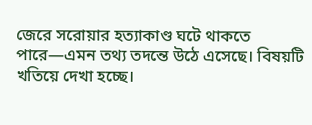জেরে সরোয়ার হত্যাকাণ্ড ঘটে থাকতে পারে—এমন তথ্য তদন্তে উঠে এসেছে। বিষয়টি খতিয়ে দেখা হচ্ছে।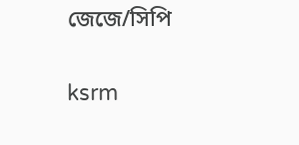জেজে/সিপি

ksrm